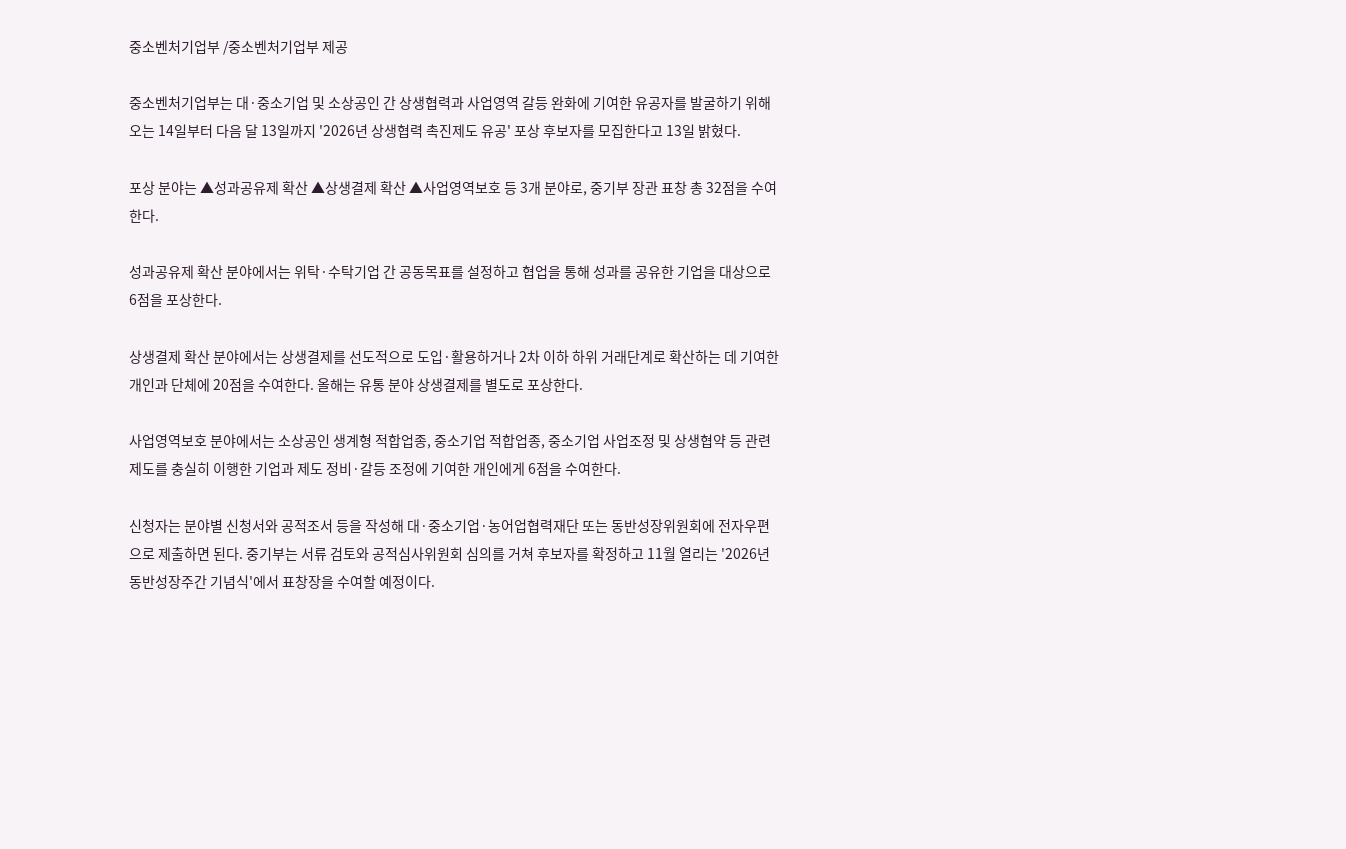중소벤처기업부 /중소벤처기업부 제공

중소벤처기업부는 대·중소기업 및 소상공인 간 상생협력과 사업영역 갈등 완화에 기여한 유공자를 발굴하기 위해 오는 14일부터 다음 달 13일까지 '2026년 상생협력 촉진제도 유공' 포상 후보자를 모집한다고 13일 밝혔다.

포상 분야는 ▲성과공유제 확산 ▲상생결제 확산 ▲사업영역보호 등 3개 분야로, 중기부 장관 표창 총 32점을 수여한다.

성과공유제 확산 분야에서는 위탁·수탁기업 간 공동목표를 설정하고 협업을 통해 성과를 공유한 기업을 대상으로 6점을 포상한다.

상생결제 확산 분야에서는 상생결제를 선도적으로 도입·활용하거나 2차 이하 하위 거래단계로 확산하는 데 기여한 개인과 단체에 20점을 수여한다. 올해는 유통 분야 상생결제를 별도로 포상한다.

사업영역보호 분야에서는 소상공인 생계형 적합업종, 중소기업 적합업종, 중소기업 사업조정 및 상생협약 등 관련 제도를 충실히 이행한 기업과 제도 정비·갈등 조정에 기여한 개인에게 6점을 수여한다.

신청자는 분야별 신청서와 공적조서 등을 작성해 대·중소기업·농어업협력재단 또는 동반성장위원회에 전자우편으로 제출하면 된다. 중기부는 서류 검토와 공적심사위원회 심의를 거쳐 후보자를 확정하고 11월 열리는 '2026년 동반성장주간 기념식'에서 표창장을 수여할 예정이다.